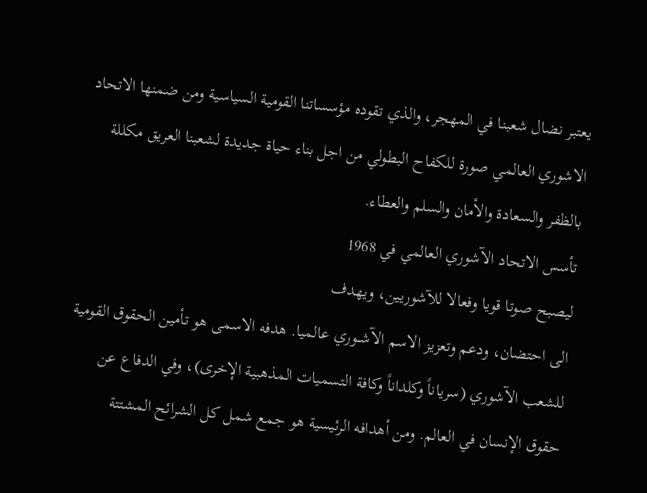يعتبر نضال شعبنا في المهجر، والذي تقوده مؤسساتنا القومية السياسية ومن ضمنها الاتحاد الاشوري العالمي صورة للكفاح البطولي من اجل بناء حياة جديدة لشعبنا العريق مكللة بالظفر والسعادة والأمان والسلم والعطاء.
تأسس الاتحاد الآشوري العالمي في 1968
ليصبح صوتا قويا وفعالا للآشوريين، ويهدف
الى احتضان، ودعم وتعزيز الاسم الآشــوري عالميا. هدفه الاسمى هو تأمين الحقوق القومية
للشعب الآشوري (سرياناً وكلداناً وكافة التسميات المذهبية الإخرى)، وفي الدفاع عن
حقوق الإنسان في العالم. ومن أهدافه الرئيسية هو جمع شمل كل الشرائح المشتتة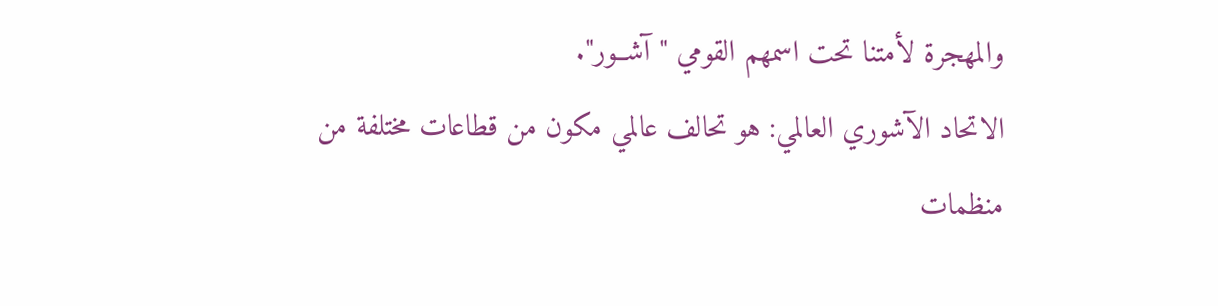والمهجرة لأمتنا تحت اسمهم القومي "آشــور".
الاتحاد الآشوري العالمي: هو تحالف عالمي مكون من قطاعات مختلفة من منظمات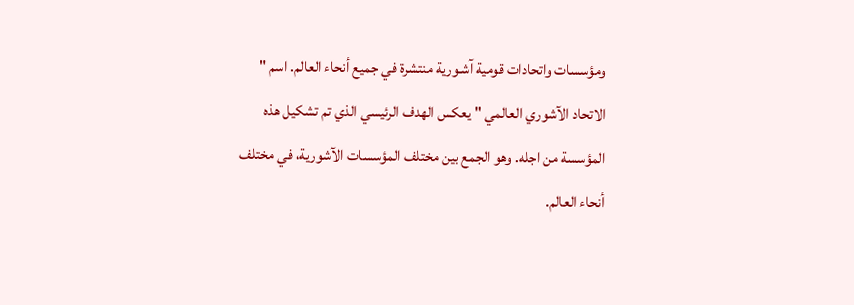ومؤسسات واتحادات قومية آشـورية منتشرة في جميع أنحاء العالم. اسم " الاتحاد الآشوري العالمي " يعكس الهدف الرئيسي الذي تم تشكيل هذه المؤسسة من اجله. وهو الجمع بين مختلف المؤسسات الآشورية، في مختلف أنحاء العالم.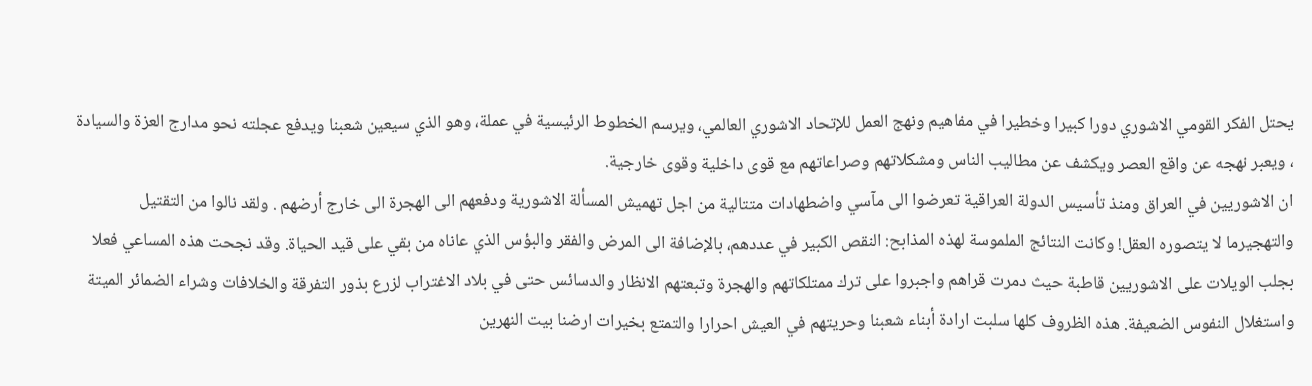يحتل الفكر القومي الاشوري دورا كبيرا وخطيرا في مفاهيم ونهج العمل للإتحاد الاشوري العالمي، ويرسم الخطوط الرئيسية في عملة، وهو الذي سيعين شعبنا ويدفع عجلته نحو مدارج العزة والسيادة ، ويعبر نهجه عن واقع العصر ويكشف عن مطاليب الناس ومشكلاتهم وصراعاتهم مع قوى داخلية وقوى خارجية.
ان الاشوريين في العراق ومنذ تأسيس الدولة العراقية تعرضوا الى مآسي واضطهادات متتالية من اجل تهميش المسألة الاشورية ودفعهم الى الهجرة الى خارج أرضهم . ولقد نالوا من التقتيل والتهجيرما لا يتصوره العقل! وكانت النتائج الملموسة لهذه المذابح: النقص الكبير في عددهم، بالإضافة الى المرض والفقر والبؤس الذي عاناه من بقي على قيد الحياة. وقد نجحت هذه المساعي فعلا بجلب الويلات على الاشوريين قاطبة حيث دمرت قراهم واجبروا على ترك ممتلكاتهم والهجرة وتبعتهم الانظار والدسائس حتى في بلاد الاغتراب لزرع بذور التفرقة والخلافات وشراء الضمائر الميتة واستغلال النفوس الضعيفة. هذه الظروف كلها سلبت ارادة أبناء شعبنا وحريتهم في العيش احرارا والتمتع بخيرات ارضنا بيت النهرين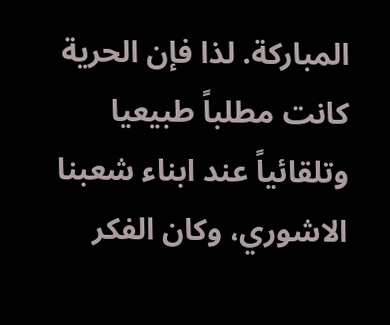المباركة. لذا فإن الحرية كانت مطلباً طبيعيا وتلقائياً عند ابناء شعبنا الاشوري، وكان الفكر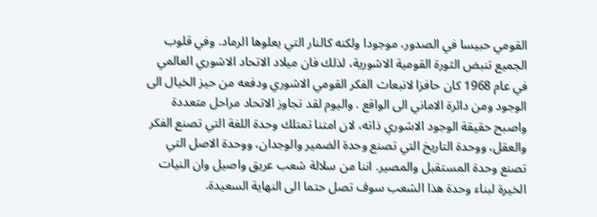القومي حبيسا في الصدور، موجودا ولكنه كالنار التي يعلوها الرماد. وفي قلوب الجميع تنبض الثورة القومية الاشورية، لذلك فان ميلاد الاتحاد الاشوري العالمي في عام 1968 كان حافزا لانبعاث الفكر القومي الاشوري ودفعه من حيز الخيال الى الوجود ومن دائرة الاماني الى الواقع . واليوم لقد تجاوز الاتحاد مراحل متعددة واصبح حقيقة الوجود الاشوري ذاته، لان امتنا تمتلك وحدة اللغة التي تصنع الفكر والعقل، ووحدة التاريخ التي تصنع وحدة الضمير والوجدان، ووحدة الاصل التي تصنع وحدة المستقبل والمصير. اننا من سلالة شعب عريق واصيل وان النيات الخيرة لبناء وحدة هذا الشعب سوف تصل حتما الى النهاية السعيدة.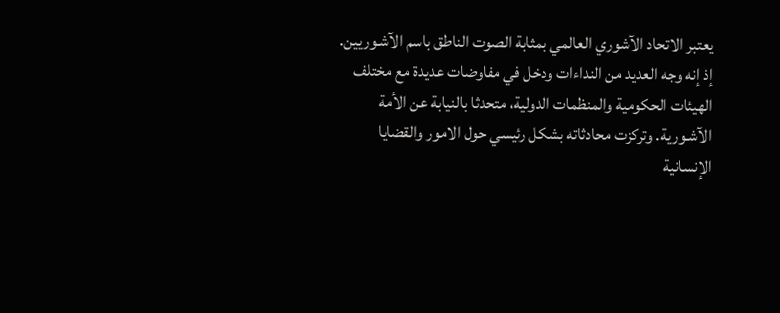يعتبر الاتحاد الآشوري العالمي بمثابة الصوت الناطق باسم الآشـوريين. إذ إنه وجه العديد من النداءات ودخل في مفاوضات عديدة مع مختلف الهيئات الحكومية والمنظمات الدولية، متحدثا بالنيابة عن الأمة الآشـورية. وتركزت محادثاته بشكل رئيسي حول الامور والقضايا الإنسانية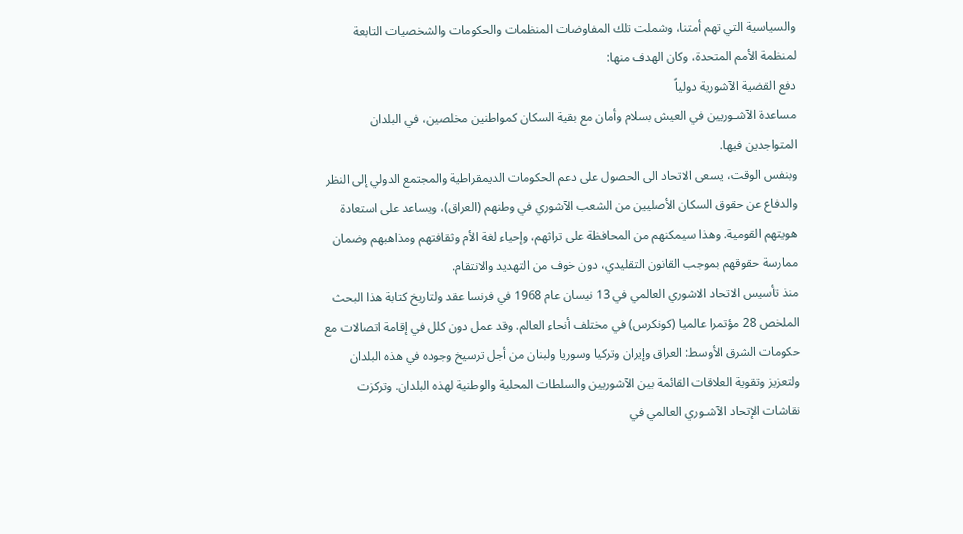والسياسية التي تهم أمتنا، وشملت تلك المفاوضات المنظمات والحكومات والشخصيات التابعة لمنظمة الأمم المتحدة، وكان الهدف منها:
دفع القضية الآشورية دولياً
مساعدة الآشـوريين في العيش بسلام وأمان مع بقية السكان كمواطنين مخلصين، في البلدان المتواجدين فيها.
وبنفس الوقت، يسعى الاتحاد الى الحصول على دعم الحكومات الديمقراطية والمجتمع الدولي إلى النظر والدفاع عن حقوق السكان الأصليين من الشعب الآشوري في وطنهم (العراق)، ويساعد على استعادة هويتهم القومية. وهذا سيمكنهم من المحافظة على تراثهم، وإحياء لغة الأم وثقافتهم ومذاهبهم وضمان ممارسة حقوقهم بموجب القانون التقليدي، دون خوف من التهديد والانتقام.
منذ تأسيس الاتحاد الاشوري العالمي في 13 نيسان عام 1968 في فرنسا عقد ولتاريخ كتابة هذا البحث الملخص 28 مؤتمرا عالميا (كونكرس) في مختلف أنحاء العالم. وقد عمل دون كلل في إقامة اتصالات مع حكومات الشرق الأوسط: العراق وإيران وتركيا وسوريا ولبنان من أجل ترسيخ وجوده في هذه البلدان ولتعزيز وتقوية العلاقات القائمة بين الآشوريين والسلطات المحلية والوطنية لهذه البلدان. وتركزت نقاشات الإتحاد الآشـوري العالمي في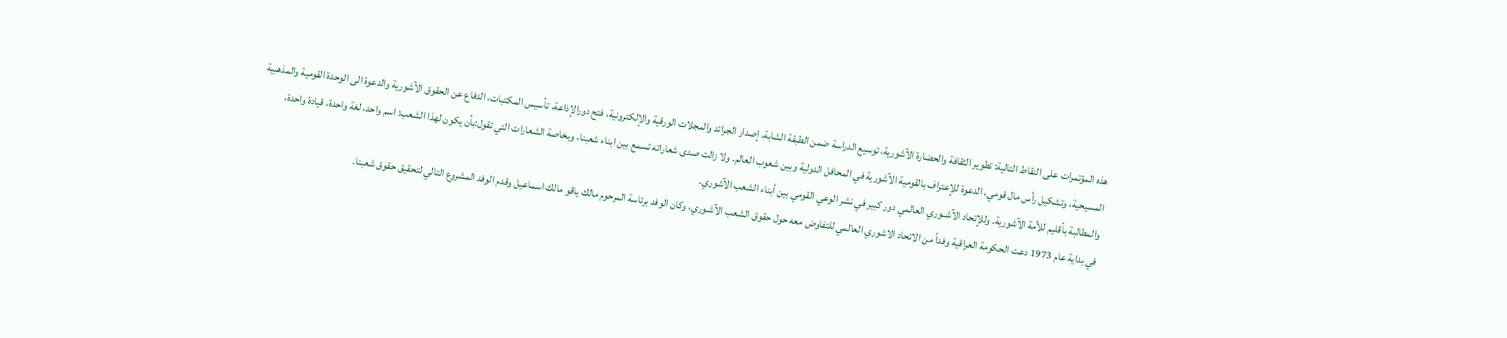هذه المؤتمرات على النقاط التالية: تطوير الثقافة والحضارة الآشورية، توسيع الدراسة ضمن الطبقة الشابة، إصدار الجرائد والمجلات الورقية والإلكترونية، فتح دورالإذاعة، تأسيس المكتبات، الدفاع عن الحقوق الآشورية والدعوة الى الوحدة القومية والمذهبية المسيحية، وتشكيل رأس مال قومي، الدعوة للإعتراف بالقومية الآشورية في المحافل الدولية وبين شعوب العالم. ولا زالت صدى شعاراته تسمع بين ابناء شعبنا، وبخاصة الشعارات التي تقول:بأن يكون لهذا الشعب: اسم واحد، لغة واحدة، قيادة واحدة، والمطالبة بأقليم للأمة الآشورية. وللإتحاد الآشــوري العالمي دور كبير في نشر الوعي القومي بين أبناء الشعب الآشوري.
في بداية عام 1973 دعت الحكومة العراقية وفداً من الاتحاد الاشوري العالمي للتفاوض معه حول حقوق الشعب الآشـوري، وكان الوفد برئاسة المرحوم مالك ياقو مالك اسماعيل وقدم الوفد المشروع التالي لتحقيق حقوق شعبنا.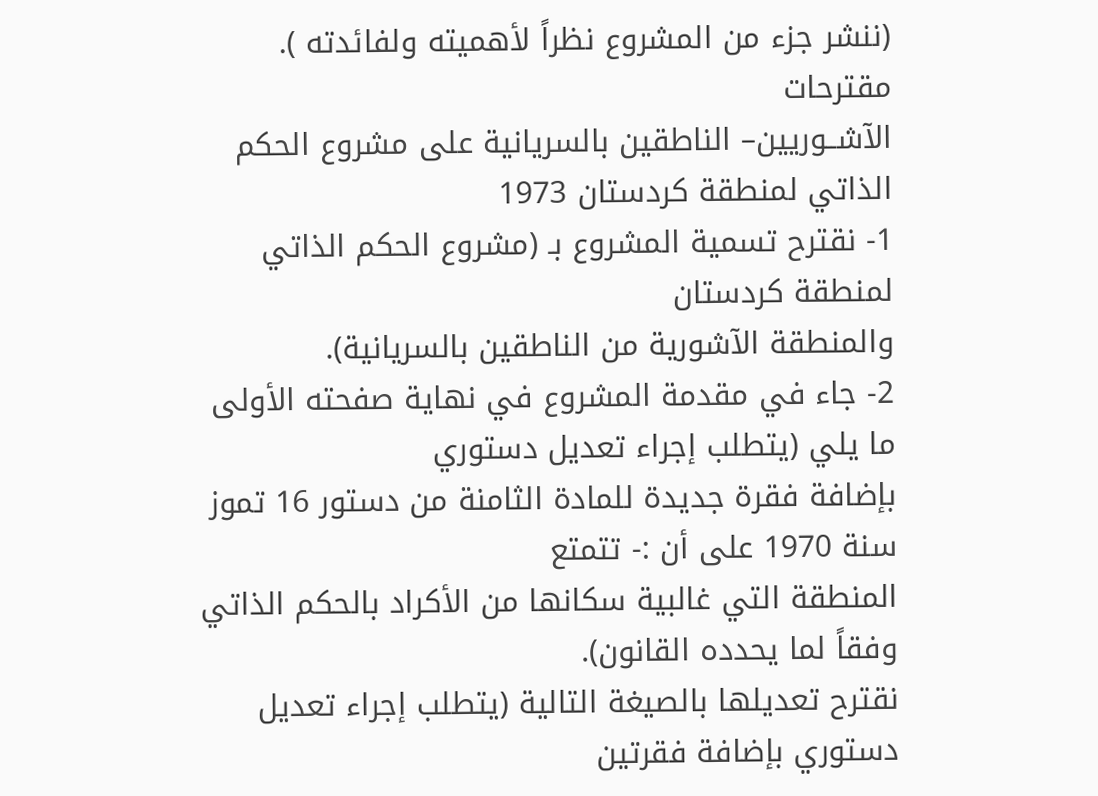(ننشر جزء من المشروع نظراً لأهميته ولفائدته ).
مقترحات
الآشــوريين– الناطقين بالسريانية على مشروع الحكم الذاتي لمنطقة كردستان 1973
1- نقترح تسمية المشروع بـ (مشروع الحكم الذاتي لمنطقة كردستان
والمنطقة الآشورية من الناطقين بالسريانية).
2- جاء في مقدمة المشروع في نهاية صفحته الأولى ما يلي (يتطلب إجراء تعديل دستوري
بإضافة فقرة جديدة للمادة الثامنة من دستور 16 تموز سنة 1970 على أن :- تتمتع
المنطقة التي غالبية سكانها من الأكراد بالحكم الذاتي وفقاً لما يحدده القانون).
نقترح تعديلها بالصيغة التالية (يتطلب إجراء تعديل دستوري بإضافة فقرتين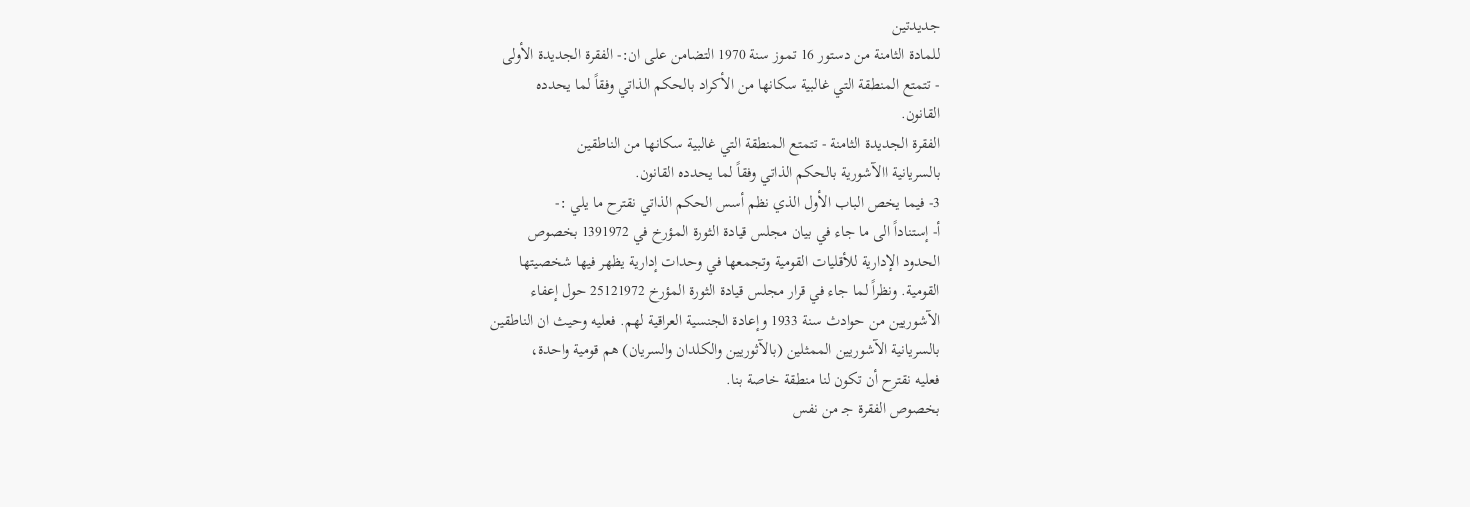جديدتين
للمادة الثامنة من دستور 16 تموز سنة 1970 التضامن على ان:- الفقرة الجديدة الأولى
- تتمتع المنطقة التي غالبية سكانها من الأكراد بالحكم الذاتي وفقاً لما يحدده
القانون.
الفقرة الجديدة الثامنة - تتمتع المنطقة التي غالبية سكانها من الناطقين
بالسريانية االآشورية بالحكم الذاتي وفقاً لما يحدده القانون.
3- فيما يخص الباب الأول الذي نظم أسس الحكم الذاتي نقترح ما يلي :-
أ- إستناداً الى ما جاء في بيان مجلس قيادة الثورة المؤرخ في 1391972 بخصوص
الحدود الإدارية للأقليات القومية وتجمعها في وحدات إدارية يظهر فيها شخصيتها
القومية. ونظراً لما جاء في قرار مجلس قيادة الثورة المؤرخ 25121972 حول إعفاء
الآشوريين من حوادث سنة 1933 وإعادة الجنسية العراقية لهم. فعليه وحيث ان الناطقين
بالسريانية الآشوريين الممثلين (بالآثوريين والكلدان والسريان) هم قومية واحدة،
فعليه نقترح أن تكون لنا منطقة خاصة بنا.
بخصوص الفقرة جـ من نفس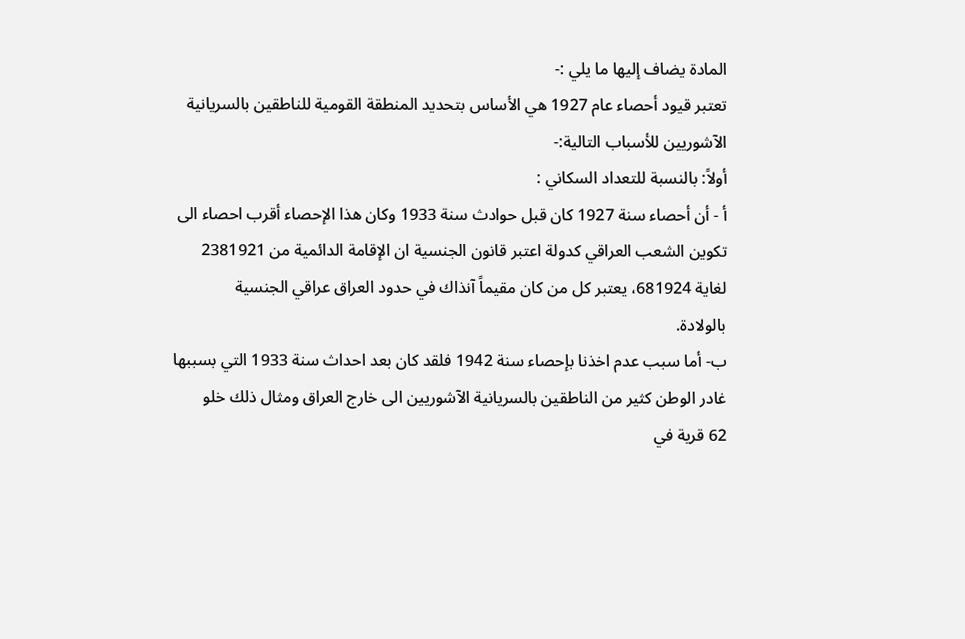المادة يضاف إليها ما يلي :-
تعتبر قيود أحصاء عام 1927 هي الأساس بتحديد المنطقة القومية للناطقين بالسريانية
الآشوريين للأسباب التالية:-
أولاً: بالنسبة للتعداد السكاني :
أ - أن أحصاء سنة 1927 كان قبل حوادث سنة 1933 وكان هذا الإحصاء أقرب احصاء الى
تكوين الشعب العراقي كدولة اعتبر قانون الجنسية ان الإقامة الدائمية من 2381921
لغاية 681924، يعتبر كل من كان مقيماً آنذاك في حدود العراق عراقي الجنسية
بالولادة.
ب- أما سبب عدم اخذنا بإحصاء سنة 1942 فلقد كان بعد احداث سنة 1933 التي بسببها
غادر الوطن كثير من الناطقين بالسريانية الآشوريين الى خارج العراق ومثال ذلك خلو
62 قرية في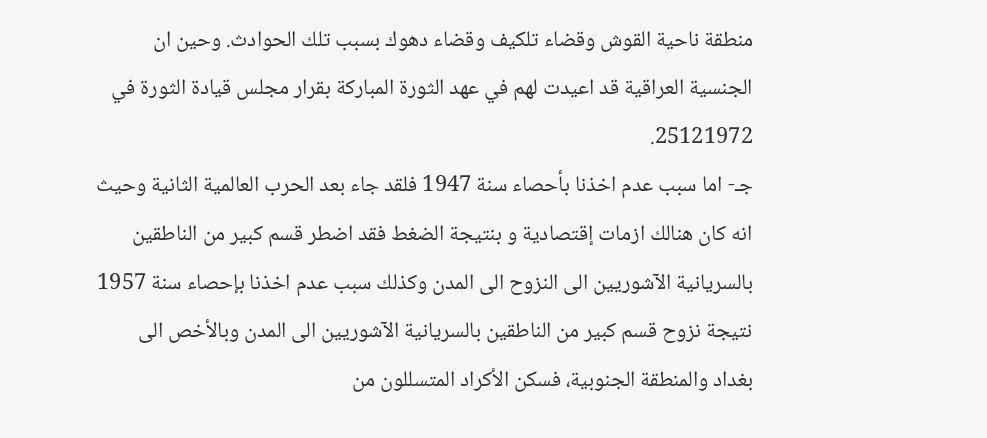منطقة ناحية القوش وقضاء تلكيف وقضاء دهوك بسبب تلك الحوادث. وحين ان
الجنسية العراقية قد اعيدت لهم في عهد الثورة المباركة بقرار مجلس قيادة الثورة في
25121972.
جـ- اما سبب عدم اخذنا بأحصاء سنة 1947 فلقد جاء بعد الحرب العالمية الثانية وحيث
انه كان هنالك ازمات إقتصادية و بنتيجة الضغط فقد اضطر قسم كبير من الناطقين
بالسريانية الآشوريين الى النزوح الى المدن وكذلك سبب عدم اخذنا بإحصاء سنة 1957
نتيجة نزوح قسم كبير من الناطقين بالسريانية الآشوريين الى المدن وبالأخص الى
بغداد والمنطقة الجنوبية، فسكن الأكراد المتسللون من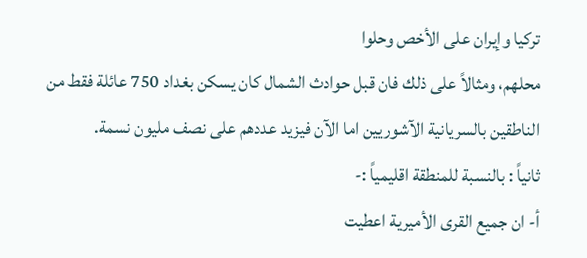تركيا وإيران على الأخص وحلوا
محلهم، ومثالاً على ذلك فان قبل حوادث الشمال كان يسكن بغداد 750 عائلة فقط من
الناطقين بالسريانية الآشوريين اما الآن فيزيد عددهم على نصف مليون نسمة.
ثانياً : بالنسبة للمنطقة اقليمياً :-
أ- ان جميع القرى الأميرية اعطيت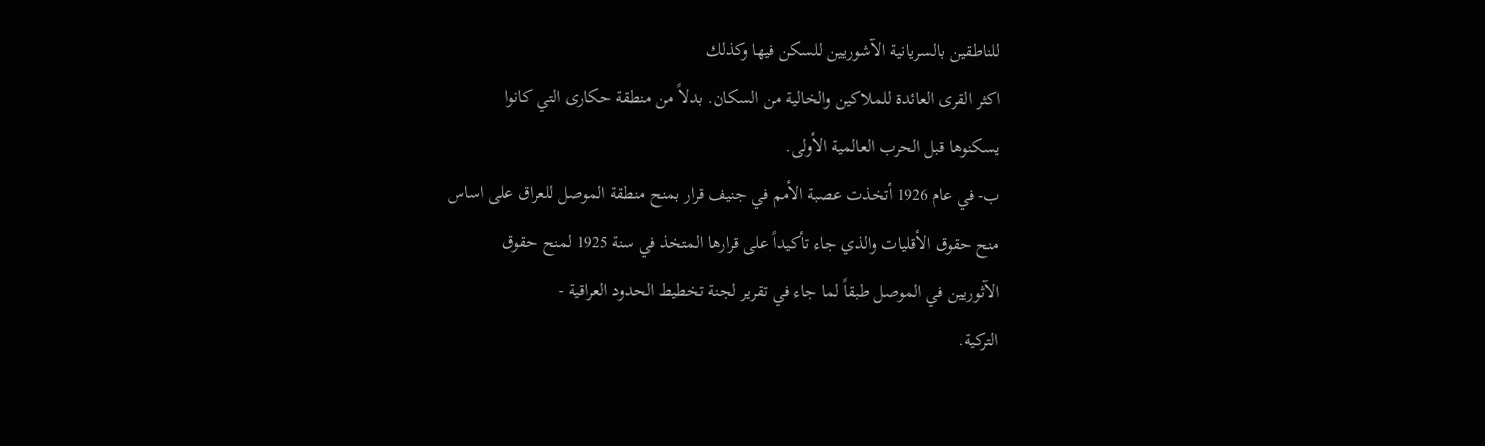للناطقين بالسريانية الآشوريين للسكن فيها وكذلك
اكثر القرى العائدة للملاكين والخالية من السكان. بدلاً من منطقة حكارى التي كانوا
يسكنوها قبل الحرب العالمية الأولى.
ب- في عام 1926 أتخذت عصبة الأمم في جنيف قرار بمنح منطقة الموصل للعراق على اساس
منح حقوق الأقليات والذي جاء تأكيداً على قرارها المتخذ في سنة 1925 لمنح حقوق
الآثوريين في الموصل طبقاً لما جاء في تقرير لجنة تخطيط الحدود العراقية -
التركية.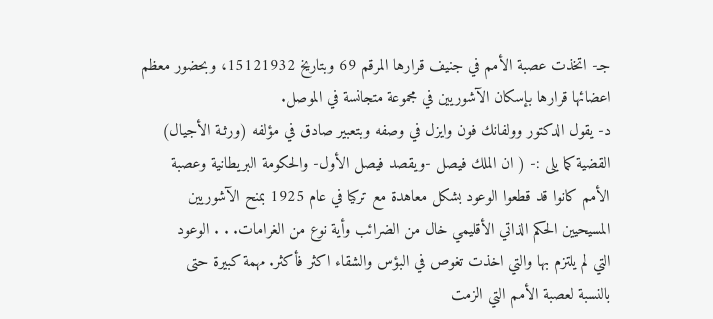جـ- اتخذت عصبة الأمم في جنيف قرارها المرقم 69 وبتاريخ 15121932، وبحضور معظم
اعضائها قرارها بإسكان الآشوريين في مجموعة متجانسة في الموصل.
د- يقول الدكتور وولفانك فون وايزل في وصفه وبتعبير صادق في مؤلفه (ورثـة الأجيال)
القضية كما يلى :- ( ان الملك فيصل -ويقصد فيصل الأول- والحكومة البريطانية وعصبة
الأمم كانوا قد قطعوا الوعود بشكل معاهدة مع تركيا في عام 1925 بمنح الآشوريين
المسيحيين الحكم الذاتي الأقليمي خال من الضرائب وأية نوع من الغرامات. . . الوعود
التي لم يلتزم بها والتي اخذت تغوص في البؤس والشقاء اكثر فأكثر. مهمة كبيرة حتى
بالنسبة لعصبة الأمم التي الزمت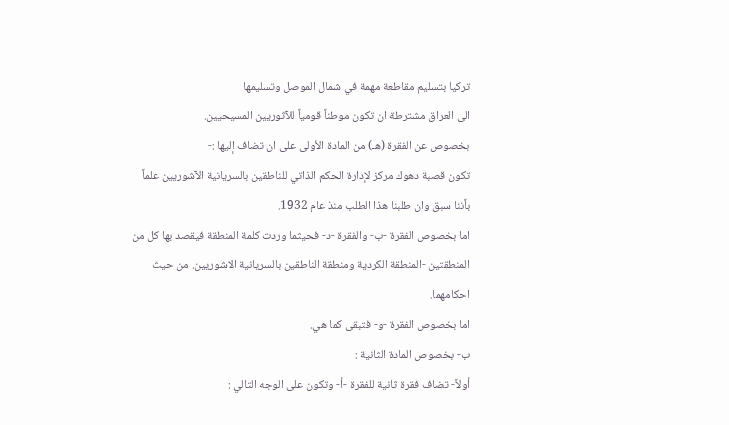تركيا بتسليم مقاطعة مهمة في شمال الموصل وتسليمها
الى العراق مشترطة ان تكون موطناً قومياً للآثوريين المسيحيين.
بخصوص عن الفقرة (هـ) من المادة الأولى على ان تضاف إليها :-
تكون قصبة دهوك مركز لإدارة الحكم الذاتي للناطقين بالسريانية الآشوريين علماً
باًننا سبق وان طلبنا هذا الطلب منذ عام 1932.
اما بخصوص الفقرة -ب- والفقرة -د- فحيثما وردت كلمة المنطقة فيقصد بها كل من
المنطقتين -المنطقة الكردية ومنطقة الناطقين بالسريانية الاشوريين. من حيث
احكامهما.
اما بخصوص الفقرة -و- فتبقى كما هي.
ب- بخصوص المادة الثانية :
أولاً- تضاف فقرة ثانية للفقرة -أ- وتكون على الوجه التالي :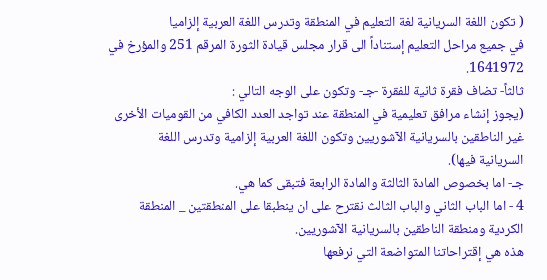( تكون اللغة السريانية لغة التعليم في المنطقة وتدرس اللغة العربية إلزاميا
في جميع مراحل التعليم إستناداً الى قرار مجلس قيادة الثورة المرقم 251 والمؤرخ في
1641972.
ثالثاً- تضاف فقرة ثانية للفقرة -جـ- وتكون على الوجه التالي :
(يجوز إنشاء مرافق تعليمية في المنطقة عند تواجد العدد الكافي من القوميات الأخرى
غير الناطقين بالسريانية الآشوريين وتكون اللغة العربية إلزامية وتدرس اللغة
السريانية فيها).
جـ- اما بخصوص المادة الثالثة والمادة الرابعة فتبقى كما هي.
4 - اما الباب الثاني والباب الثالث نقترح على ان ينطبقا على المنطقتين _ المنطقة
الكردية ومنطقة الناطقين بالسريانية الآشوريين.
هذه هي إقتراحاتنا المتواضعة التي نرفعها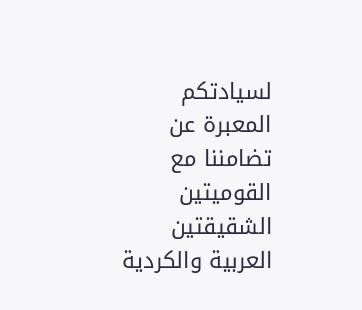لسيادتكم المعبرة عن تضامننا مع
القوميتين الشقيقتين العربية والكردية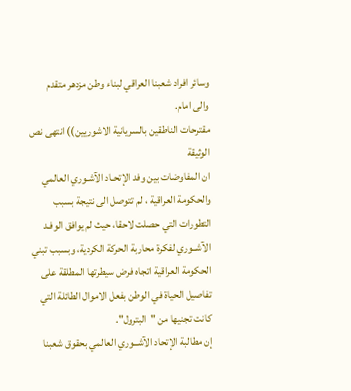وسائر افراد شعبنا العراقي لبناء وطن مزدهر متقدم
والى امام.
مقترحات الناطقين بالسريانية الاشوريين)) انتهى نص الوثيقة
ان المفاوضات بين وفد الإتحـاد الآشـوري العالمي والحكومة العراقية ، لم تتوصل الى نتيجة بسبب التطورات التي حصلت لاحقا، حيث لم يوافق الوفـد الآشــوري لفكرة محاربة الحركة الكردية، وبسبب تبني الحكومة العراقية اتجاه فرض سيطرتها المطلقة على تفاصيل الحياة في الوطن بفعل الاموال الطائلة التي كانت تجنيها من "البترول".
إن مطالبة الإتحاد الآشــوري العالمي بحقوق شعبنا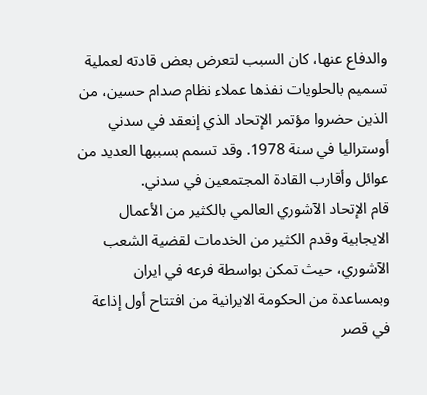والدفاع عنها، كان السبب لتعرض بعض قادته لعملية تسميم بالحلويات نفذها عملاء نظام صدام حسين، من الذين حضروا مؤتمر الإتحاد الذي إنعقد في سدني أوستراليا في سنة 1978. وقد تسمم بسببها العديد من عوائل وأقارب القادة المجتمعين في سدني.
قام الإتحاد الآشوري العالمي بالكثير من الأعمال الايجابية وقدم الكثير من الخدمات لقضية الشعب الآشوري، حيث تمكن بواسطة فرعه في ايران وبمساعدة من الحكومة الايرانية من افتتاح أول إذاعة في قصر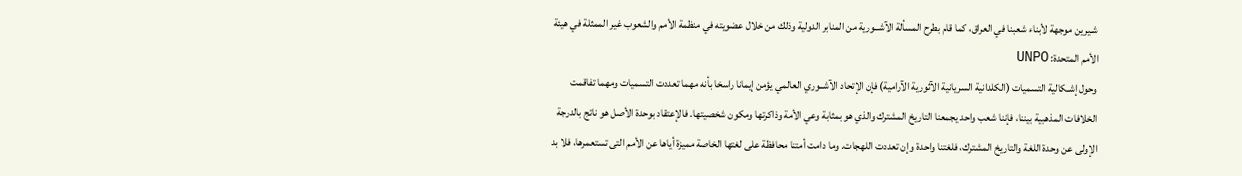شـيرين موجهة لأبناء شعبنا في العراق، كما قام بطرح المسألة الآشــورية من المنابر الدولية وذلك من خلال عضويته في منظمة الأمم والشعوب غير الممثلة في هيئة الأمم المتحدة: UNPO
وحول إشـكالية التسميات (الكلدانية السريانية الآثورية الآرامية) فإن الإتحاد الآشــوري العالمي يؤمن إيمانا راسخا بأنه مهما تعددت التسميات ومهما تفاقمت الخلافات المذهبية بيننا، فإننا شعب واحد يجمعنا التاريخ المشترك والذي هو بمثابة وعي الأمة وذاكرتها ومكون شخصيتها. فالإعتقاد بوحدة الأصل هو ناتج بالدرجة الإولى عن وحدة اللغة والتاريخ المشترك، فلغتنا واحدة وإن تعددت اللهجات. وما دامت أمتنا محافظة على لغتها الخاصة مميزة أياها عن الأمم التى تستعمرها، فلا بد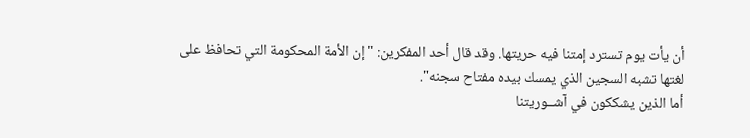أن يأت يوم تسترد إمتنا فيه حريتها. وقد قال أحد المفكرين: "إن الأمة المحكومة التي تحافظ على لغتها تشبه السجين الذي يمسك بيده مفتاح سجنه".
أما الذين يشككون في آشــوريتنا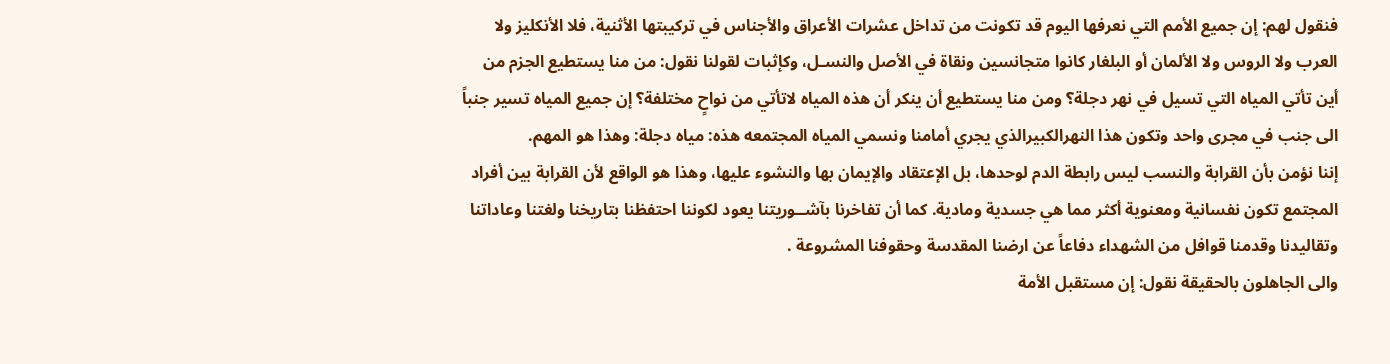فنقول لهم: إن جميع الأمم التي نعرفها اليوم قد تكونت من تداخل عشرات الأعراق والأجناس في تركيبتها الأثنية، فلا الأنكليز ولا العرب ولا الروس ولا الألمان أو البلغار كانوا متجانسين ونقاة في الأصل والنسـل، وكإثبات لقولنا نقول: من منا يستطيع الجزم من أين تأتي المياه التي تسيل في نهر دجلة؟ ومن منا يستطيع أن ينكر أن هذه المياه لاتأتي من نواحٍ مختلفة؟ إن جميع المياه تسير جنباً الى جنب في مجرى واحد وتكون هذا النهرالكبيرالذي يجري أمامنا ونسمي المياه المجتمعه هذه: مياه دجلة: وهذا هو المهم.
إننا نؤمن بأن القرابة والنسب ليس رابطة الدم لوحدها، بل الإعتقاد والإيمان بها والنشوء عليها، وهذا هو الواقع لأن القرابة بين أفراد المجتمع تكون نفسانية ومعنوية أكثر مما هي جسدية ومادية. كما أن تفاخرنا بآشــوريتنا يعود لكوننا احتفظنا بتاريخنا ولغتنا وعاداتنا وتقاليدنا وقدمنا قوافل من الشهداء دفاعاً عن ارضنا المقدسة وحقوفنا المشروعة .
والى الجاهلون بالحقيقة نقول: إن مستقبل الأمة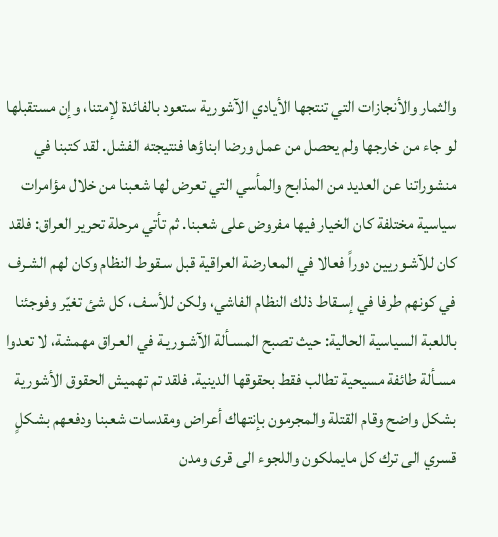والثمار والأنجازات التي تنتجها الأيادي الآشورية ستعود بالفائدة لإمتنا، وإن مستقبلها لو جاء من خارجها ولم يحصل من عمل ورضا ابناؤها فنتيجته الفشل. لقد كتبنا في منشوراتنا عن العديد من المذابح والمأسي التي تعرض لها شعبنا من خلال مؤامرات سياسية مختلفة كان الخيار فيها مفروض على شعبنا. ثم تأتي مرحلة تحرير العراق: فلقد كان للآشـوريين دوراً فعالا في المعارضة العراقية قبل سـقوط النظام وكان لهم الشـرف في كونهم طرفا في إسـقاط ذلك النظام الفاشي، ولكن للأسـف، كل شئ تغيّر وفوجئنا باللعبة السياسية الحالية: حيث تصبح المسـألة الآشـوريـة في العـراق مهمشة، لا تعدوا مسـألة طائفة مسيحية تطالب فقط بحقوقها الدينية. فلقد تم تهميش الحقوق الأشورية بشكل واضح وقام القتلة والمجرمون بإنتهاك أعراض ومقدسات شعبنا ودفعهم بشكلٍ قسري الى ترك كل مايملكون واللجوء الى قرى ومدن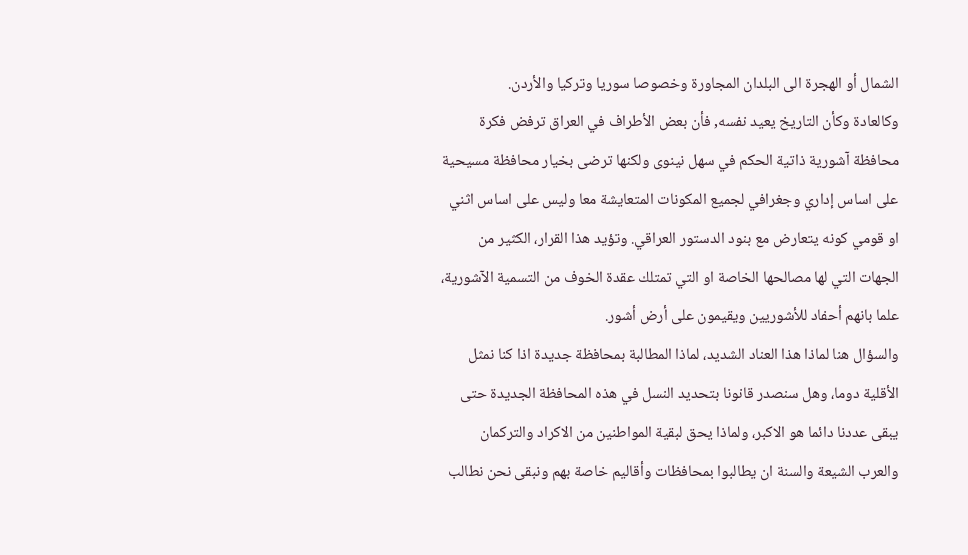الشمال أو الهجرة الى البلدان المجاورة وخصوصا سوريا وتركيا والأردن.
وكالعادة وكأن التاريخ يعيد نفسه, فأن بعض الأطراف في العراق ترفض فكرة محافظة آشورية ذاتية الحكم في سهل نينوى ولكنها ترضى بخيار محافظة مسيحية على اساس إداري وجغرافي لجميع المكونات المتعايشة معا وليس على اساس اثني او قومي كونه يتعارض مع بنود الدستور العراقي. وتؤيد هذا القرار، الكثير من الجهات التي لها مصالحها الخاصة او التي تمتلك عقدة الخوف من التسمية الآشورية، علما بانهم أحفاد للأشوريين ويقيمون على أرض أشور.
والسؤال هنا لماذا هذا العناد الشديد، لماذا المطالبة بمحافظة جديدة اذا كنا نمثل الأقلية دوما، وهل سنصدر قانونا بتحديد النسل في هذه المحافظة الجديدة حتى يبقى عددنا دائما هو الاكبر، ولماذا يحق لبقية المواطنين من الاكراد والتركمان والعرب الشيعة والسنة ان يطالبوا بمحافظات وأقاليم خاصة بهم ونبقى نحن نطالب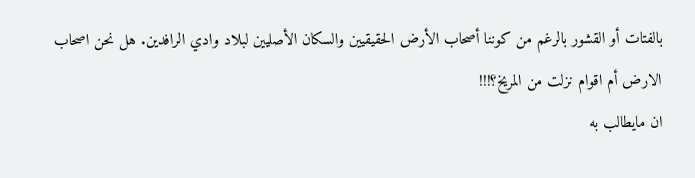بالفتات أو القشور بالرغم من كوننا أصحاب الأرض الحقيقيين والسكان الأصليين لبلاد وادي الرافدين. هل نحن اصحاب الارض أم اقوام نزلت من المريخ؟!!!
ان مايطالب به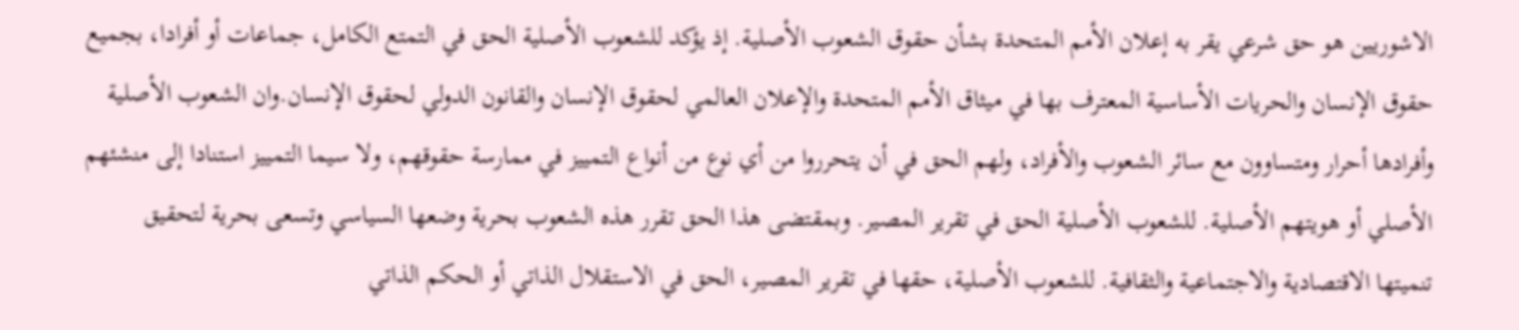الاشوريين هو حق شرعي يقر به إعلان الأمم المتحدة بشأن حقوق الشعوب الأصلية. إذ يؤكد للشعوب الأصلية الحق في التمتع الكامل، جماعات أو أفرادا، بجميع حقوق الإنسان والحريات الأساسية المعترف بها في ميثاق الأمم المتحدة والإعلان العالمي لحقوق الإنسان والقانون الدولي لحقوق الإنسان.وان الشعوب الأصلية وأفرادها أحرار ومتساوون مع سائر الشعوب والأفراد، ولهم الحق في أن يتحرروا من أي نوع من أنواع التمييز في ممارسة حقوقهم، ولا سيما التمييز استنادا إلى منشئهم الأصلي أو هويتهم الأصلية. للشعوب الأصلية الحق في تقرير المصير. وبمقتضى هذا الحق تقرر هذه الشعوب بحرية وضعها السياسي وتسعى بحرية لتحقيق تنميتها الاقتصادية والاجتماعية والثقافية. للشعوب الأصلية، حقها في تقرير المصير، الحق في الاستقلال الذاتي أو الحكم الذاتي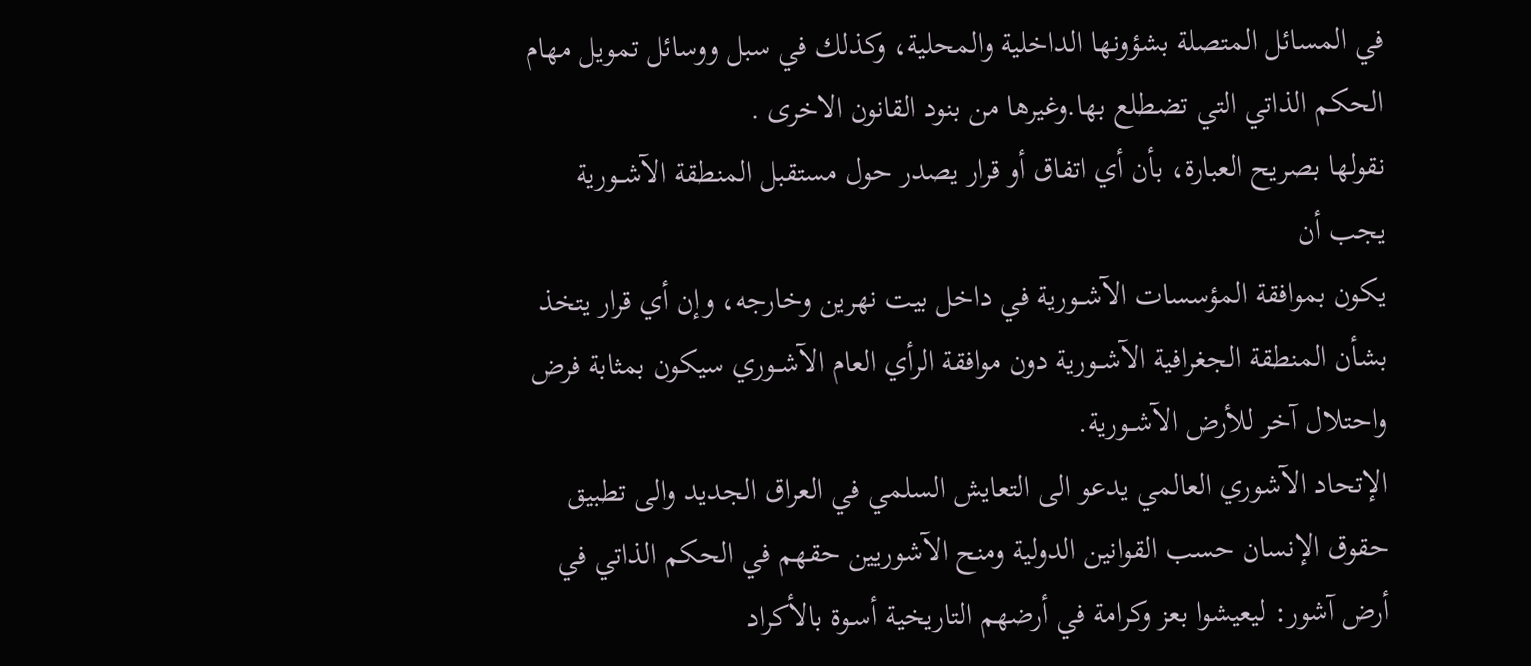في المسائل المتصلة بشؤونها الداخلية والمحلية، وكذلك في سبل ووسائل تمويل مهام الحكم الذاتي التي تضطلع بها.وغيرها من بنود القانون الاخرى .
نقولها بصريح العبارة، بأن أي اتفاق أو قرار يصدر حول مستقبل المنطقة الآشــورية يجب أن
يكون بموافقة المؤسسات الآشــورية في داخل بيت نهرين وخارجه، وإن أي قرار يتخذ بشأن المنطقة الجغرافية الآشــورية دون موافقة الرأي العام الآشــوري سيكون بمثابة فرض واحتلال آخر للأرض الآشــورية.
الإتحاد الآشوري العالمي يدعو الى التعايش السلمي في العراق الجديد والى تطبيق حقوق الإنسان حسب القوانين الدولية ومنح الآشوريين حقهم في الحكم الذاتي في أرض آشور: ليعيشوا بعز وكرامة في أرضهم التاريخية أسـوة بالأكراد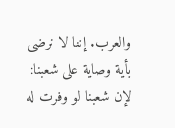والعرب. إننا لا نرضى بأية وصاية على شعبنا: لإن شعبنا لو وفرت له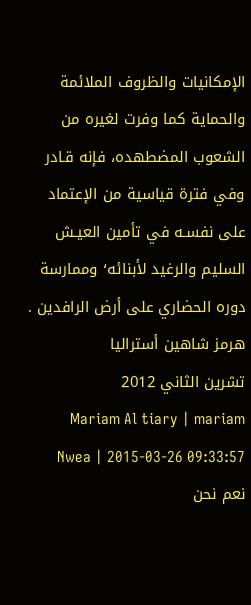الإمكانيات والظروف الملائمة والحماية كما وفرت لغيره من الشعوب المضطهده، فإنه قـادر وفي فترة قياسية من الإعتماد على نفسـه في تأمين العيـش السليم والرغيد لأبنائه٬ وممارسة دوره الحضاري على أرض الرافدين .
هرمز شاهين أستراليا
تشرين الثاني 2012
Mariam Al tiary | mariam Nwea | 2015-03-26 09:33:57 نعم نحن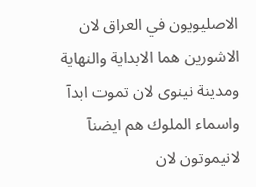الاصليويون في العراق لان الاشورين هما الابداية والنهاية ومدينة نينوى لان تموت ابدآ واسماء الملوك هم ايضنآ لانيموتون لان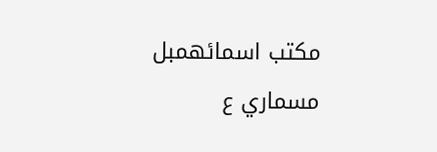مكتب اسمائهمبل مسماري ع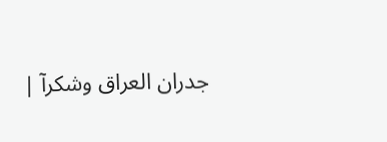جدران العراق وشكرآ |